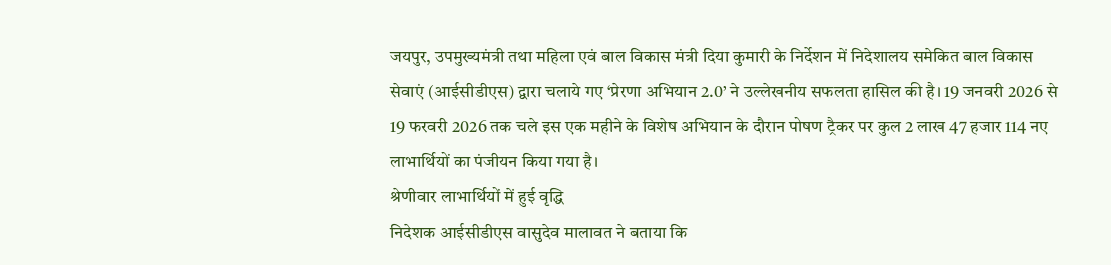जयपुर, उपमुख्यमंत्री तथा महिला एवं बाल विकास मंत्री दिया कुमारी के निर्देशन में निदेशालय समेकित बाल विकास सेवाएं (आईसीडीएस) द्वारा चलाये गए ‘प्रेरणा अभियान 2.0’ ने उल्लेखनीय सफलता हासिल की है। 19 जनवरी 2026 से 19 फरवरी 2026 तक चले इस एक महीने के विशेष अभियान के दौरान पोषण ट्रैकर पर कुल 2 लाख 47 हजार 114 नए लाभार्थियों का पंजीयन किया गया है।
श्रेणीवार लाभार्थियों में हुई वृद्धि
निदेशक आईसीडीएस वासुदेव मालावत ने बताया कि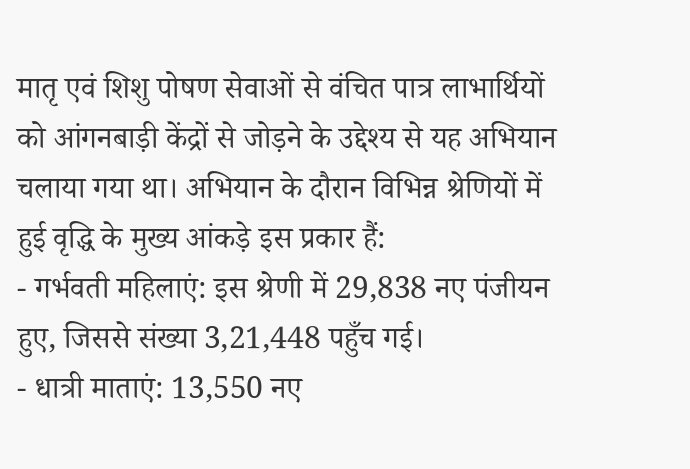मातृ एवं शिशु पोषण सेवाओं से वंचित पात्र लाभार्थियों को आंगनबाड़ी केंद्रों से जोड़ने के उद्देश्य से यह अभियान चलाया गया था। अभियान के दौरान विभिन्न श्रेणियों में हुई वृद्धि के मुख्य आंकड़े इस प्रकार हैं:
- गर्भवती महिलाएं: इस श्रेणी में 29,838 नए पंजीयन हुए, जिससे संख्या 3,21,448 पहुँच गई।
- धात्री माताएं: 13,550 नए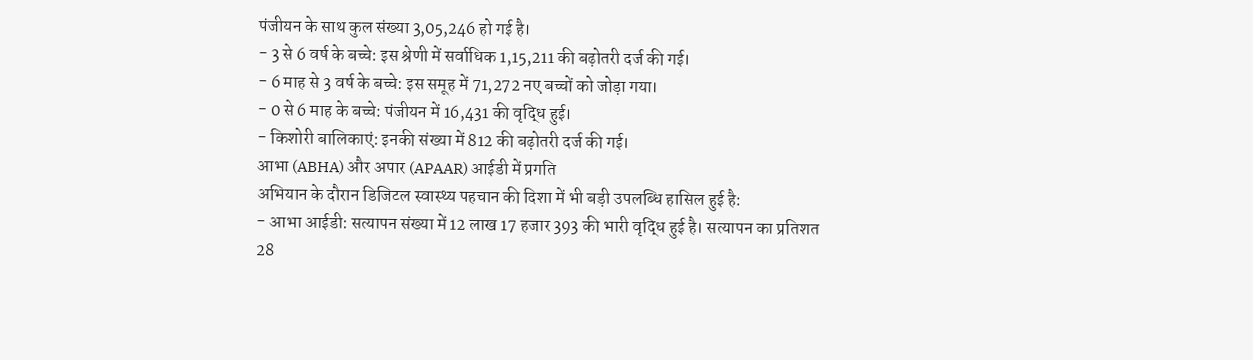पंजीयन के साथ कुल संख्या 3,05,246 हो गई है।
- 3 से 6 वर्ष के बच्चे: इस श्रेणी में सर्वाधिक 1,15,211 की बढ़ोतरी दर्ज की गई।
- 6 माह से 3 वर्ष के बच्चे: इस समूह में 71,272 नए बच्चों को जोड़ा गया।
- 0 से 6 माह के बच्चे: पंजीयन में 16,431 की वृद्धि हुई।
- किशोरी बालिकाएं: इनकी संख्या में 812 की बढ़ोतरी दर्ज की गई।
आभा (ABHA) और अपार (APAAR) आईडी में प्रगति
अभियान के दौरान डिजिटल स्वास्थ्य पहचान की दिशा में भी बड़ी उपलब्धि हासिल हुई है:
- आभा आईडी: सत्यापन संख्या में 12 लाख 17 हजार 393 की भारी वृद्धि हुई है। सत्यापन का प्रतिशत 28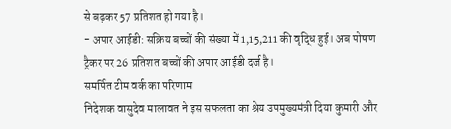से बढ़कर 57 प्रतिशत हो गया है।
- अपार आईडी: सक्रिय बच्चों की संख्या में 1,15,211 की वृद्धि हुई। अब पोषण ट्रैकर पर 26 प्रतिशत बच्चों की अपार आईडी दर्ज है।
समर्पित टीम वर्क का परिणाम
निदेशक वासुदेव मालावत ने इस सफलता का श्रेय उपमुख्यमंत्री दिया कुमारी और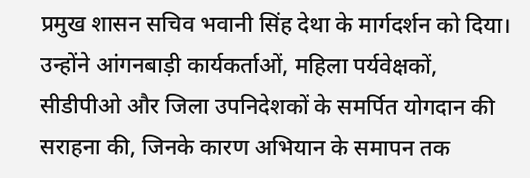प्रमुख शासन सचिव भवानी सिंह देथा के मार्गदर्शन को दिया। उन्होंने आंगनबाड़ी कार्यकर्ताओं, महिला पर्यवेक्षकों, सीडीपीओ और जिला उपनिदेशकों के समर्पित योगदान की सराहना की, जिनके कारण अभियान के समापन तक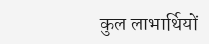कुल लाभार्थियों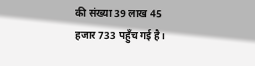की संख्या 39 लाख 45 हजार 733 पहुँच गई है।